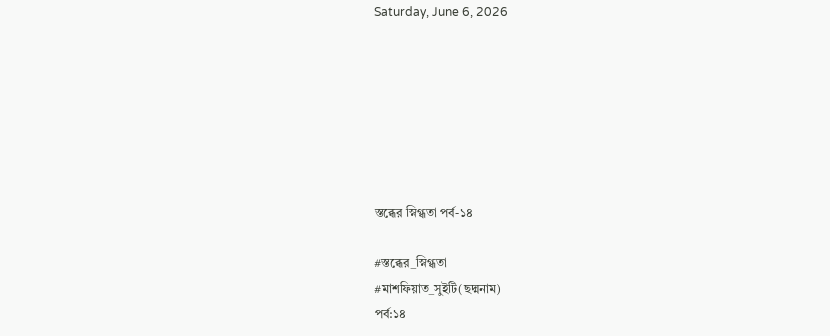Saturday, June 6, 2026







স্তব্ধের স্নিগ্ধতা পর্ব-১৪

#স্তব্ধের_স্নিগ্ধতা
#মাশফিয়াত_সুইটি(ছদ্মনাম)
পর্ব:১৪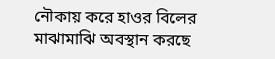নৌকায় করে হাওর বিলের মাঝামাঝি অবস্থান করছে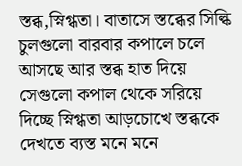স্তব্ধ,স্নিগ্ধতা। বাতাসে স্তব্ধের সিল্কি চুলগুলো বারবার কপালে চলে আসছে আর স্তব্ধ হাত দিয়ে সেগুলো কপাল থেকে সরিয়ে দিচ্ছে স্নিগ্ধতা আড়চোখে স্তব্ধকে দেখতে ব্যস্ত মনে মনে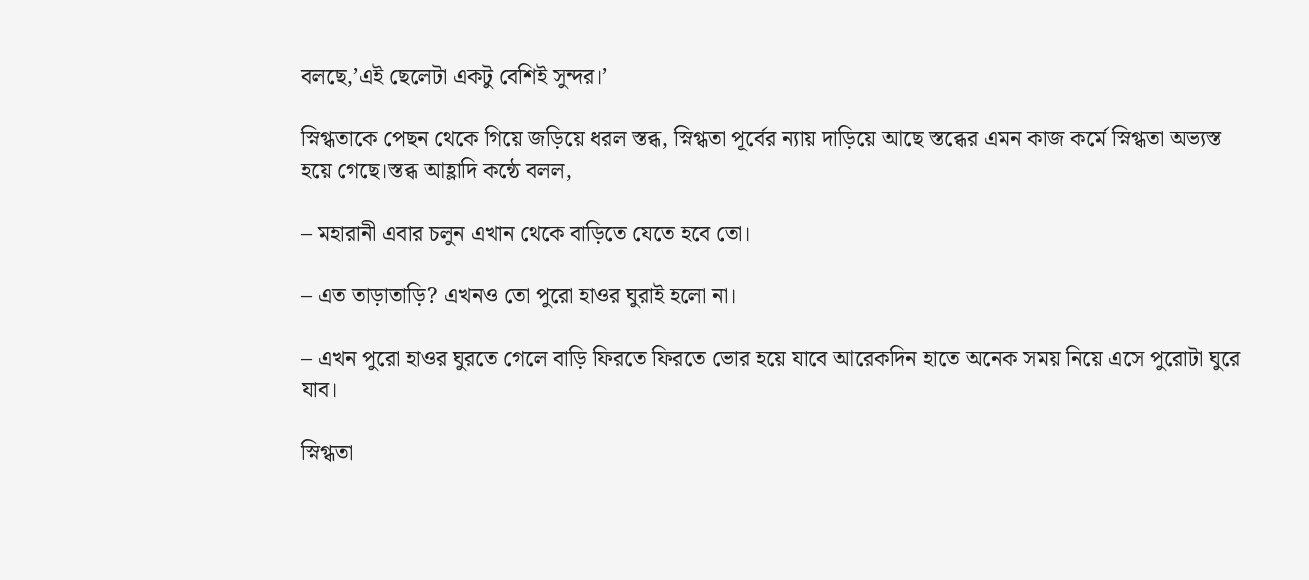বলছে,’এই ছেলেটা একটু বেশিই সুন্দর।’

স্নিগ্ধতাকে পেছন থেকে গিয়ে জড়িয়ে ধরল স্তব্ধ, স্নিগ্ধতা পূর্বের ন্যায় দাড়িয়ে আছে স্তব্ধের এমন কাজ কর্মে স্নিগ্ধতা অভ্যস্ত হয়ে গেছে।স্তব্ধ আহ্লাদি কন্ঠে বলল,

– মহারানী এবার চলুন এখান থেকে বাড়িতে যেতে হবে তো।

– এত তাড়াতাড়ি? এখনও তো পুরো হাওর ঘুরাই হলো না।

– এখন পুরো হাওর ঘুরতে গেলে বাড়ি ফিরতে ফিরতে ভোর হয়ে যাবে আরেকদিন হাতে অনেক সময় নিয়ে এসে পুরোটা ঘুরে যাব।

স্নিগ্ধতা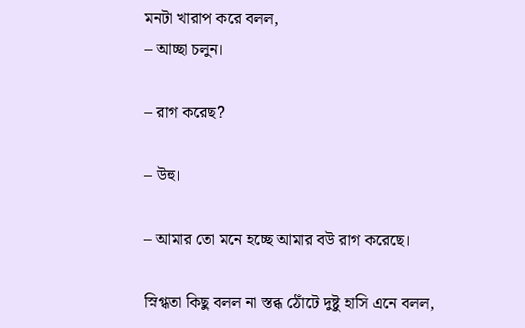মনটা খারাপ করে বলল,
– আচ্ছা চলুন।

– রাগ করেছ?

– উহু।

– আমার তো মনে হচ্ছে আমার বউ রাগ করেছে।

স্নিগ্ধতা কিছু বলল না স্তব্ধ ঠোঁটে দুষ্টু হাসি এনে বলল,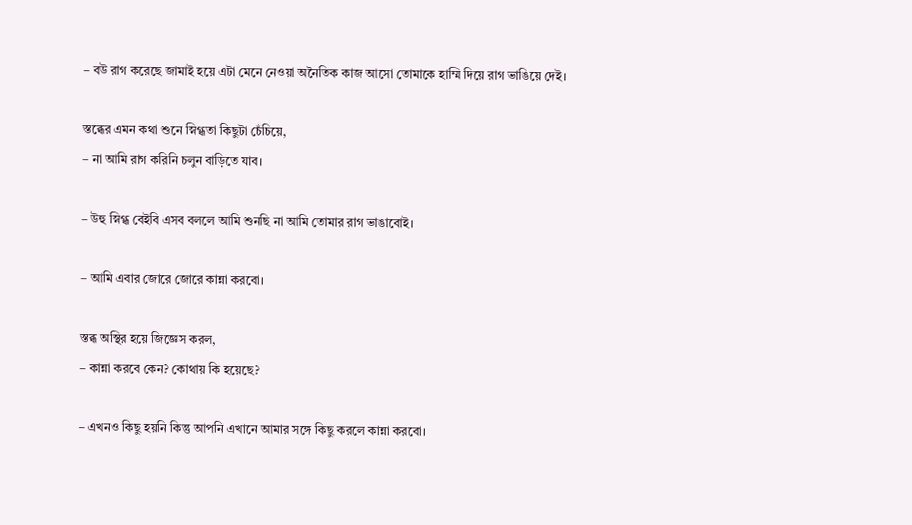– বউ রাগ করেছে জামাই হয়ে এটা মেনে নেওয়া অনৈতিক কাজ আসো তোমাকে হাম্মি দিয়ে রাগ ভাঙিয়ে দেই।

স্তব্ধের এমন কথা শুনে স্নিগ্ধতা কিছুটা চেঁচিয়ে,
– না আমি রাগ করিনি চলুন বাড়িতে যাব।

– উহু স্নিগ্ধ বেইবি এসব বললে আমি শুনছি না আমি তোমার রাগ ভাঙাবোই।

– আমি এবার জোরে জোরে কান্না করবো।

স্তব্ধ অস্থির হয়ে জিজ্ঞেস করল,
– কান্না করবে কেন? কোথায় কি হয়েছে?

– এখনও কিছু হয়নি কিন্তু আপনি এখানে আমার সঙ্গে কিছু করলে কান্না করবো।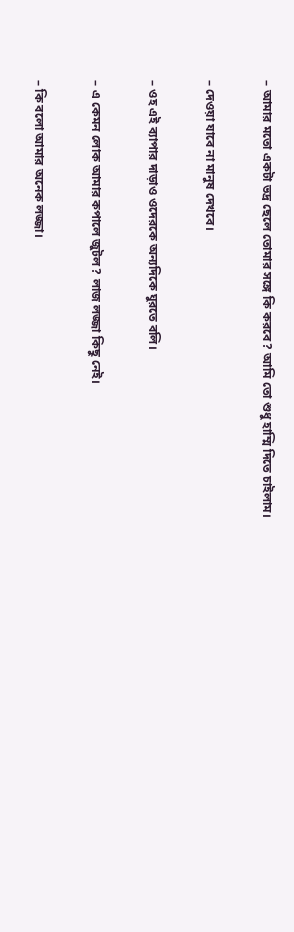– আমার মতো একটা ভদ্র ছেলে তোমার সঙ্গে কি করবে? আমি তো শুধু হাম্মি দিতে চাইলাম।

– দেওয়া যাবে না মানুষ দেখবে।

– ওহ এই ব্যাপার দাড়াও ওদেরকে অন্যদিকে ঘুরতে বলি।

– এ কেমন লোক আমার কপালে জুটল? লাজ লজ্জা কিছু নেই।

– কি বলো আমার অনেক লজ্জা।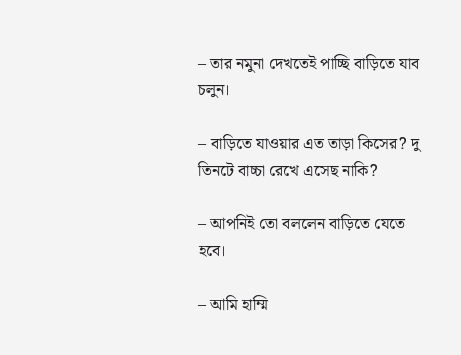– তার নমুনা দেখতেই পাচ্ছি বাড়িতে যাব চলুন।

– বাড়িতে যাওয়ার এত তাড়া কিসের? দু তিনটে বাচ্চা রেখে এসেছ নাকি?

– আপনিই তো বললেন বাড়িতে যেতে হবে।

– আমি হাম্মি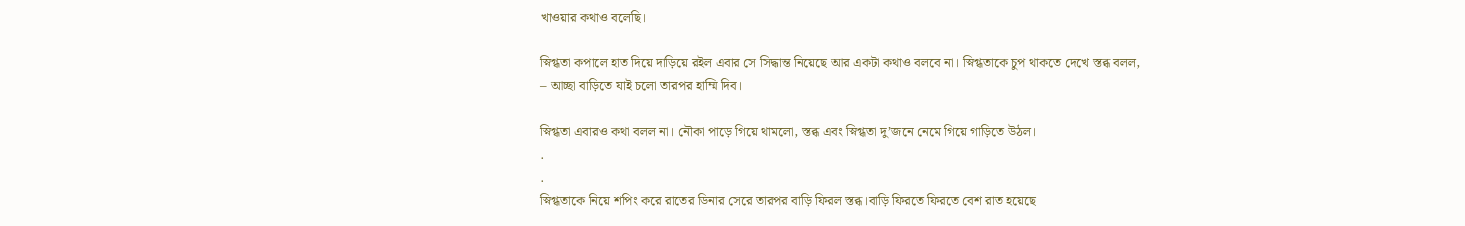খাওয়ার কথাও বলেছি।

স্নিগ্ধতা কপালে হাত দিয়ে দাড়িয়ে রইল এবার সে সিদ্ধান্ত নিয়েছে আর একটা কথাও বলবে না। স্নিগ্ধতাকে চুপ থাকতে দেখে স্তব্ধ বলল,
– আচ্ছা বাড়িতে যাই চলো তারপর হাম্মি দিব।

স্নিগ্ধতা এবারও কথা বলল না। নৌকা পাড়ে গিয়ে থামলো, স্তব্ধ এবং স্নিগ্ধতা দু’জনে নেমে গিয়ে গাড়িতে উঠল।
.
.
স্নিগ্ধতাকে নিয়ে শপিং করে রাতের ডিনার সেরে তারপর বাড়ি ফিরল স্তব্ধ।বাড়ি ফিরতে ফিরতে বেশ রাত হয়েছে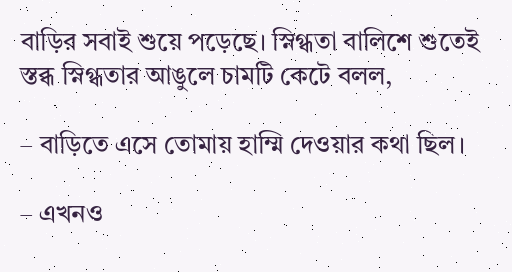বাড়ির সবাই শুয়ে পড়েছে। স্নিগ্ধতা বালিশে শুতেই স্তব্ধ স্নিগ্ধতার আঙুলে চামটি কেটে বলল,

– বাড়িতে এসে তোমায় হাম্মি দেওয়ার কথা ছিল।

– এখনও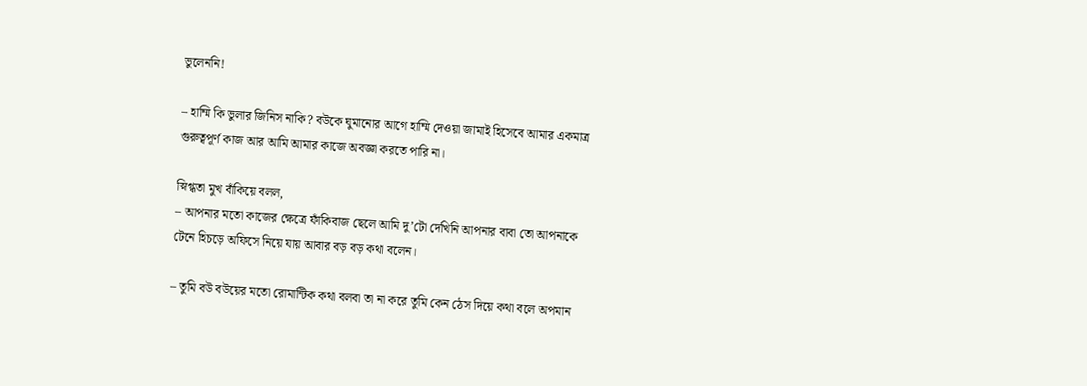ভুলেননি!

– হাম্মি কি ভুলার জিনিস নাকি? বউকে ঘুমানোর আগে হাম্মি দেওয়া জামাই হিসেবে আমার একমাত্র গুরুত্বপূর্ণ কাজ আর আমি আমার কাজে অবজ্ঞা করতে পারি না।

স্নিগ্ধতা মুখ বাঁকিয়ে বলল,
– আপনার মতো কাজের ক্ষেত্রে ফাঁকিবাজ ছেলে আমি দু’টো দেখিনি আপনার বাবা তো আপনাকে টেনে হিচড়ে অফিসে নিয়ে যায় আবার বড় বড় কথা বলেন।

– তুমি বউ বউয়ের মতো রোমান্টিক কথা বলবা তা না করে তুমি কেন ঠেস দিয়ে কথা বলে অপমান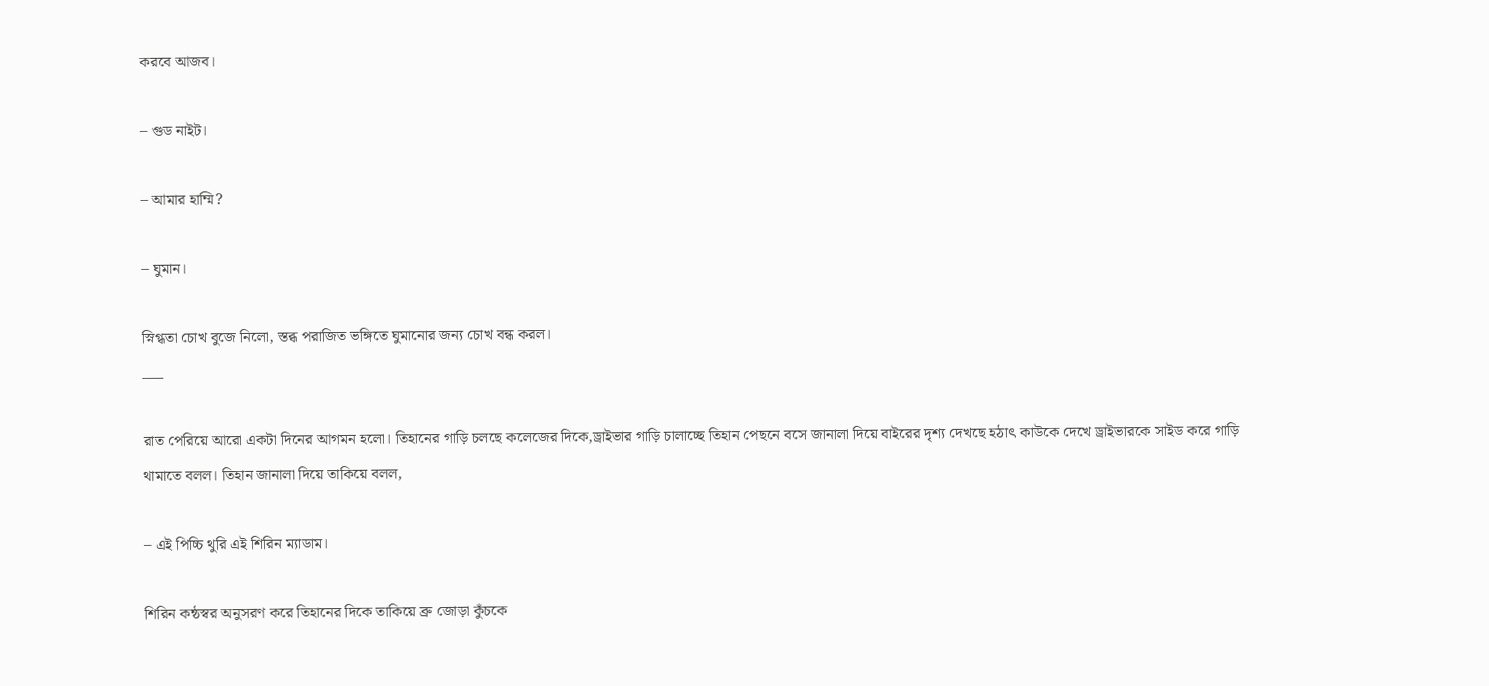করবে আজব।

– গুড নাইট।

– আমার হাম্মি?

– ঘুমান।

স্নিগ্ধতা চোখ বুজে নিলো, স্তব্ধ পরাজিত ভঙ্গিতে ঘুমানোর জন্য চোখ বন্ধ করল।
___

রাত পেরিয়ে আরো একটা দিনের আগমন হলো। তিহানের গাড়ি চলছে কলেজের দিকে,ড্রাইভার গাড়ি চালাচ্ছে তিহান পেছনে বসে জানালা দিয়ে বাইরের দৃশ্য দেখছে হঠাৎ কাউকে দেখে ড্রাইভারকে সাইড করে গাড়ি থামাতে বলল। তিহান জানালা দিয়ে তাকিয়ে বলল,

– এই পিচ্চি থুরি এই শিরিন ম্যাডাম।

শিরিন কন্ঠস্বর অনুসরণ করে তিহানের দিকে তাকিয়ে ব্রু জোড়া কুঁচকে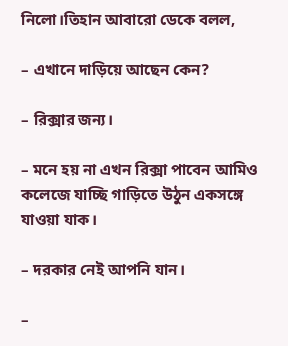নিলো।তিহান আবারো ডেকে বলল,

– এখানে দাড়িয়ে আছেন কেন?

– রিক্সার জন্য।

– মনে হয় না এখন রিক্সা পাবেন আমিও কলেজে যাচ্ছি গাড়িতে উঠুন একসঙ্গে যাওয়া যাক।

– দরকার নেই আপনি যান।

–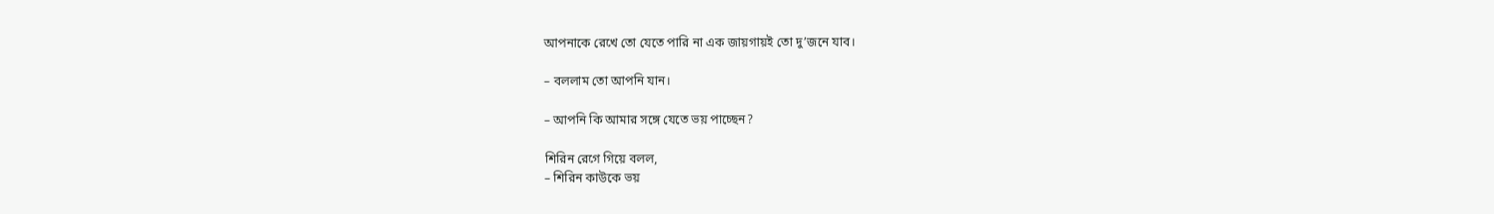আপনাকে রেখে তো যেতে পারি না এক জায়গায়ই তো দু’জনে যাব।

– বললাম তো আপনি যান।

– আপনি কি আমার সঙ্গে যেতে ভয় পাচ্ছেন?

শিরিন রেগে গিয়ে বলল,
– শিরিন কাউকে ভয়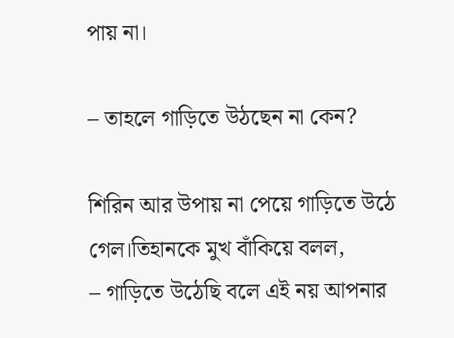পায় না।

– তাহলে গাড়িতে উঠছেন না কেন?

শিরিন আর উপায় না পেয়ে গাড়িতে উঠে গেল।তিহানকে মুখ বাঁকিয়ে বলল,
– গাড়িতে উঠেছি বলে এই নয় আপনার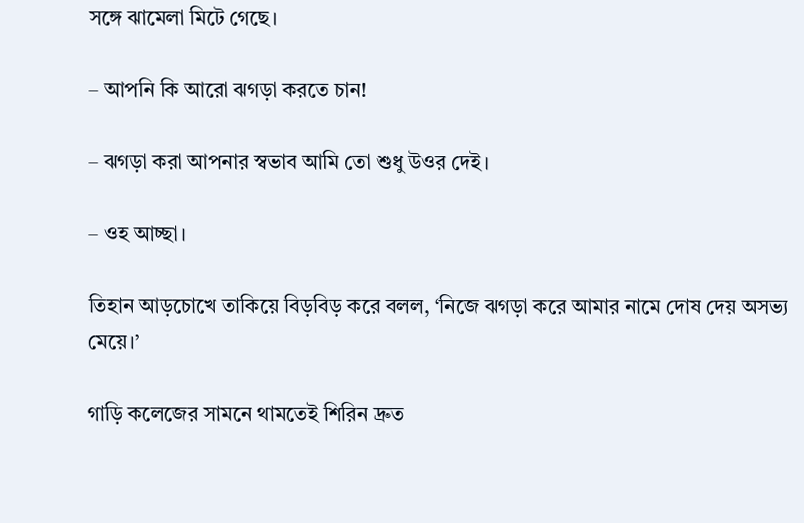সঙ্গে ঝামেলা মিটে গেছে।

– আপনি কি আরো ঝগড়া করতে চান!

– ঝগড়া করা আপনার স্বভাব আমি তো শুধু উওর দেই।

– ওহ আচ্ছা।

তিহান আড়চোখে তাকিয়ে বিড়বিড় করে বলল, ‘নিজে ঝগড়া করে আমার নামে দোষ দেয় অসভ্য মেয়ে।’

গাড়ি কলেজের সামনে থামতেই শিরিন দ্রুত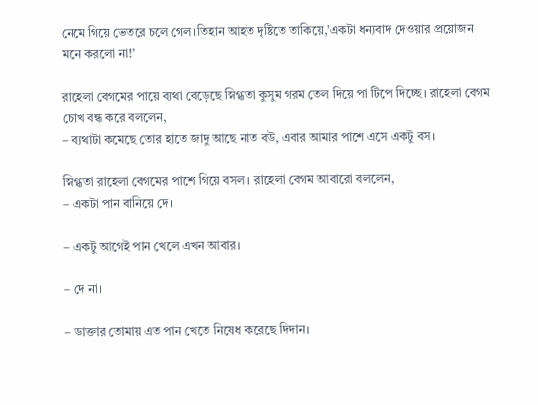নেমে গিয়ে ভেতরে চলে গেল।তিহান আহত দৃষ্টিতে তাকিয়ে,’একটা ধন্যবাদ দেওয়ার প্রয়োজন মনে করলো না!’

রাহেলা বেগমের পায়ে ব্যথা বেড়েছে স্নিগ্ধতা কুসুম গরম তেল দিয়ে পা টিপে দিচ্ছে। রাহেলা বেগম চোখ বন্ধ করে বললেন,
– ব্যথাটা কমেছে তোর হাতে জাদু আছে নাত বউ, এবার আমার পাশে এসে একটু বস।

স্নিগ্ধতা রাহেলা বেগমের পাশে গিয়ে বসল। রাহেলা বেগম আবারো বললেন,
– একটা পান বানিয়ে দে।

– একটু আগেই পান খেলে এখন আবার।

– দে না।

– ডাক্তার তোমায় এত পান খেতে নিষেধ করেছে দিদান।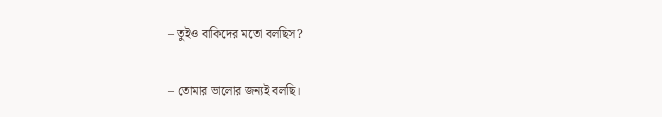– তুইও বাকিদের মতো বলছিস?

– তোমার ভালোর জন্যই বলছি।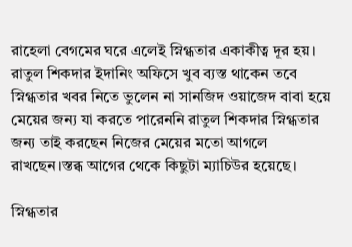রাহেলা বেগমের ঘরে এলেই স্নিগ্ধতার একাকীত্ব দূর হয়। রাতুল শিকদার ইদানিং অফিসে খুব ব্যস্ত থাকেন তবে স্নিগ্ধতার খবর নিতে ভুলেন না সানজিদ ওয়াজেদ বাবা হয়ে মেয়ের জন্য যা করতে পারেননি রাতুল শিকদার স্নিগ্ধতার জন্য তাই করছেন নিজের মেয়ের মতো আগলে রাখছেন।স্তব্ধ আগের থেকে কিছুটা ম্যাচিউর হয়েছে।

স্নিগ্ধতার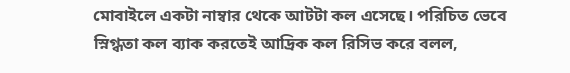মোবাইলে একটা নাম্বার থেকে আটটা কল এসেছে। পরিচিত ভেবে স্নিগ্ধতা কল ব্যাক করতেই আদ্রিক কল রিসিভ করে বলল,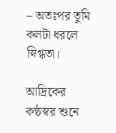– অতঃপর তুমি কলটা ধরলে স্নিগ্ধতা।

আদ্রিকের কন্ঠস্বর শুনে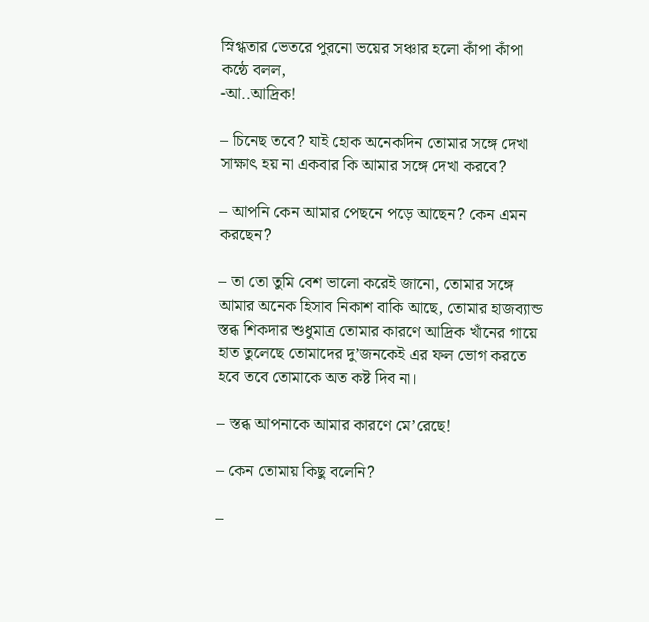স্নিগ্ধতার ভেতরে পুরনো ভয়ের সঞ্চার হলো কাঁপা কাঁপা কন্ঠে বলল,
-আ..আদ্রিক!

– চিনেছ তবে? যাই হোক অনেকদিন তোমার সঙ্গে দেখা সাক্ষাৎ হয় না একবার কি আমার সঙ্গে দেখা করবে?

– আপনি কেন আমার পেছনে পড়ে আছেন? কেন এমন করছেন?

– তা তো তুমি বেশ ভালো করেই জানো, তোমার সঙ্গে আমার অনেক হিসাব নিকাশ বাকি আছে, তোমার হাজব্যান্ড স্তব্ধ শিকদার শুধুমাত্র তোমার কারণে আদ্রিক খাঁনের গায়ে হাত তুলেছে তোমাদের দু’জনকেই এর ফল ভোগ করতে হবে তবে তোমাকে অত কষ্ট দিব না।

– স্তব্ধ আপনাকে আমার কারণে মে’রেছে!

– কেন তোমায় কিছু বলেনি?

–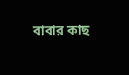বাবার কাছ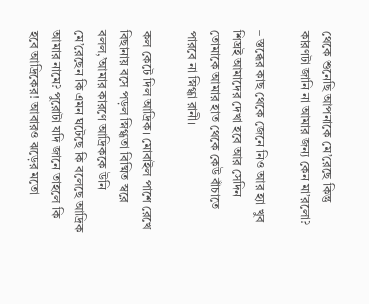থেকে শুনেছি আপনাকে মে’রেছে কিন্তু কারণটা জানি না আমার জন্য কেন মা’রলো?

– স্তব্ধের কাছ থেকে জেনে নিও আর হ্যা খুব শিঘ্রই আমাদের দেখা হবে আর সেদিন তোমাকে আমার হাত থেকে কেউ বাঁচাতে পারবে না স্নিগ্ধা রানী।

কল কেটে দিল আদ্রিক। মোবাইল পাশে রেখে বিছানায় বসে পড়ল স্নিগ্ধতা বিষ্মিত স্বরে বলল,’আমার কারণে আদ্রিককে উনি মে’রেছেন কি এমন ঘটেছে কি বলেছে আদ্রিক আমার নামে? পুরোটা যদি জানে তাহলে কি হবে আদ্রিকের! আবারও ঝড়ের মতো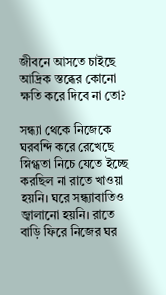জীবনে আসতে চাইছে আদ্রিক স্তব্ধের কোনো ক্ষতি করে দিবে না তো?

সন্ধ্যা থেকে নিজেকে ঘরবন্দি করে রেখেছে স্নিগ্ধতা নিচে যেতে ইচ্ছে করছিল না রাতে খাওয়া হয়নি। ঘরে সন্ধ্যাবাতিও জ্বালানো হয়নি। রাতে বাড়ি ফিরে নিজের ঘর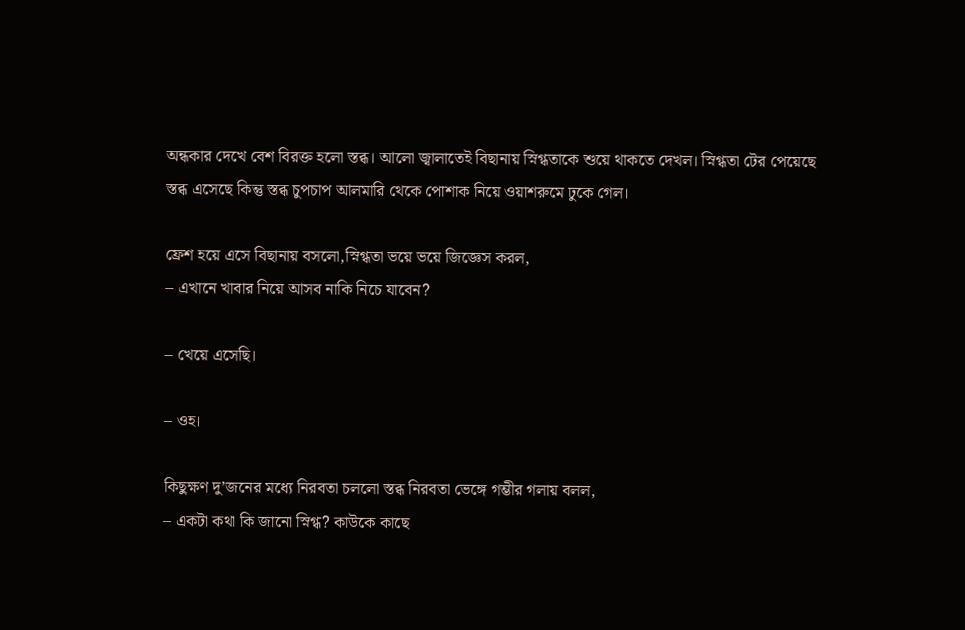অন্ধকার দেখে বেশ বিরক্ত হলো স্তব্ধ। আলো জ্বালাতেই বিছানায় স্নিগ্ধতাকে শুয়ে থাকতে দেখল। স্নিগ্ধতা টের পেয়েছে স্তব্ধ এসেছে কিন্তু স্তব্ধ চুপচাপ আলমারি থেকে পোশাক নিয়ে ওয়াশরুমে ঢুকে গেল।

ফ্রেশ হয়ে এসে বিছানায় বসলো,স্নিগ্ধতা ভয়ে ভয়ে জিজ্ঞেস করল,
– এখানে খাবার নিয়ে আসব নাকি নিচে যাবেন?

– খেয়ে এসেছি।

– ওহ।

কিছুক্ষণ দু’জনের মধ্যে নিরবতা চললো স্তব্ধ নিরবতা ভেঙ্গে গম্ভীর গলায় বলল,
– একটা কথা কি জানো স্নিগ্ধ? কাউকে কাছে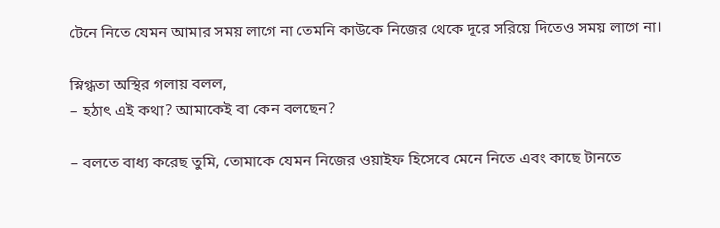টেনে নিতে যেমন আমার সময় লাগে না তেমনি কাউকে নিজের থেকে দূরে সরিয়ে দিতেও সময় লাগে না।

স্নিগ্ধতা অস্থির গলায় বলল,
– হঠাৎ এই কথা? আমাকেই বা কেন বলছেন?

– বলতে বাধ্য করেছ তুমি, তোমাকে যেমন নিজের ওয়াইফ হিসেবে মেনে নিতে এবং কাছে টানতে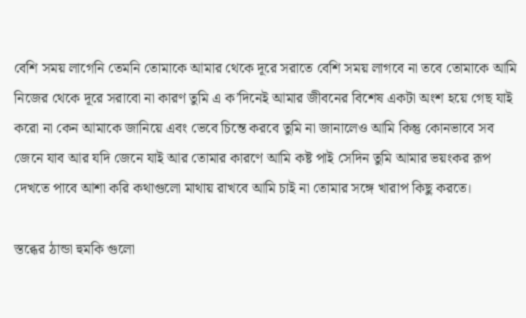বেশি সময় লাগেনি তেমনি তোমাকে আমার থেকে দূরে সরাতে বেশি সময় লাগবে না তবে তোমাকে আমি নিজের থেকে দূরে সরাবো না কারণ তুমি এ ক’দিনেই আমার জীবনের বিশেষ একটা অংশ হয়ে গেছ যাই করো না কেন আমাকে জানিয়ে এবং ভেবে চিন্তে করবে তুমি না জানালেও আমি কিন্তু কোনভাবে সব জেনে যাব আর যদি জেনে যাই আর তোমার কারণে আমি কষ্ট পাই সেদিন তুমি আমার ভয়ংকর রূপ দেখতে পাবে আশা করি কথাগুলো মাথায় রাখবে আমি চাই না তোমার সঙ্গে খারাপ কিছু করতে।

স্তব্ধের ঠান্ডা হুমকি গুলো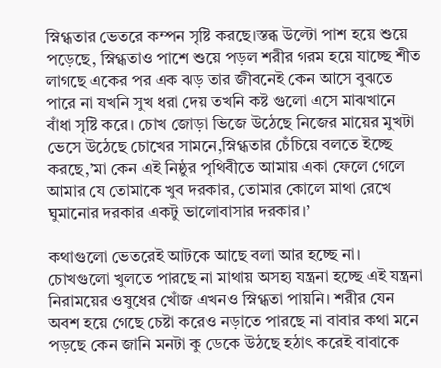স্নিগ্ধতার ভেতরে কম্পন সৃষ্টি করছে।স্তব্ধ উল্টো পাশ হয়ে শুয়ে পড়েছে, স্নিগ্ধতাও পাশে শুয়ে পড়ল শরীর গরম হয়ে যাচ্ছে শীত লাগছে একের পর এক ঝড় তার জীবনেই কেন আসে বুঝতে পারে না যখনি সুখ ধরা দেয় তখনি কষ্ট গুলো এসে মাঝখানে বাঁধা সৃষ্টি করে। চোখ জোড়া ভিজে উঠেছে নিজের মায়ের মুখটা ভেসে উঠেছে চোখের সামনে,স্নিগ্ধতার চেঁচিয়ে বলতে ইচ্ছে করছে,’মা কেন এই নিষ্ঠুর পৃথিবীতে আমায় একা ফেলে গেলে আমার যে তোমাকে খুব দরকার, তোমার কোলে মাথা রেখে ঘুমানোর দরকার একটু ভালোবাসার দরকার।’

কথাগুলো ভেতরেই আটকে আছে বলা আর হচ্ছে না। চোখগুলো খুলতে পারছে না মাথায় অসহ্য যন্ত্রনা হচ্ছে এই যন্ত্রনা নিরাময়ের ওষুধের খোঁজ এখনও স্নিগ্ধতা পায়নি। শরীর যেন অবশ হয়ে গেছে চেষ্টা করেও নড়াতে পারছে না বাবার কথা মনে পড়ছে কেন জানি মনটা কু ডেকে উঠছে হঠাৎ করেই বাবাকে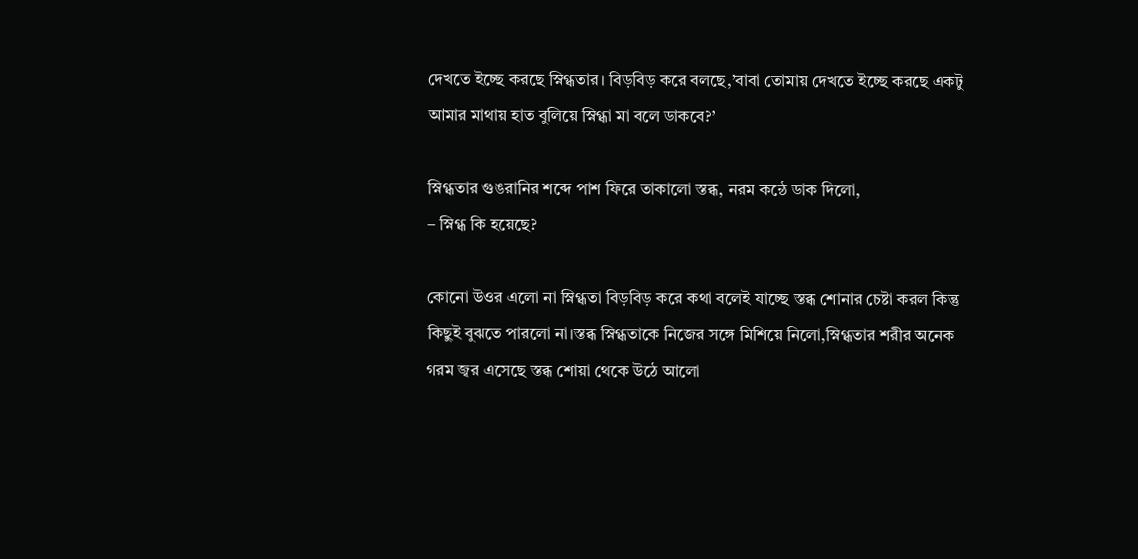দেখতে ইচ্ছে করছে স্নিগ্ধতার। বিড়বিড় করে বলছে,’বাবা তোমায় দেখতে ইচ্ছে করছে একটু আমার মাথায় হাত বুলিয়ে স্নিগ্ধা মা বলে ডাকবে?’

স্নিগ্ধতার গুঙরানির শব্দে পাশ ফিরে তাকালো স্তব্ধ, নরম কন্ঠে ডাক দিলো,
– স্নিগ্ধ কি হয়েছে?

কোনো উওর এলো না স্নিগ্ধতা বিড়বিড় করে কথা বলেই যাচ্ছে স্তব্ধ শোনার চেষ্টা করল কিন্তু কিছুই বুঝতে পারলো না।স্তব্ধ স্নিগ্ধতাকে নিজের সঙ্গে মিশিয়ে নিলো,স্নিগ্ধতার শরীর অনেক গরম জ্বর এসেছে স্তব্ধ শোয়া থেকে উঠে আলো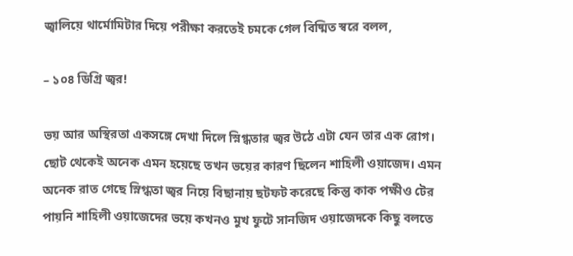জ্বালিয়ে থার্মোমিটার দিয়ে পরীক্ষা করতেই চমকে গেল বিষ্মিত স্বরে বলল,

– ১০৪ ডিগ্ৰি জ্বর!

ভয় আর অস্থিরতা একসঙ্গে দেখা দিলে স্নিগ্ধতার জ্বর উঠে এটা যেন তার এক রোগ। ছোট থেকেই অনেক এমন হয়েছে তখন ভয়ের কারণ ছিলেন শাহিলী ওয়াজেদ। এমন অনেক রাত গেছে স্নিগ্ধতা জ্বর নিয়ে বিছানায় ছটফট করেছে কিন্তু কাক পক্ষীও টের পায়নি শাহিলী ওয়াজেদের ভয়ে কখনও মুখ ফুটে সানজিদ ওয়াজেদকে কিছু বলতে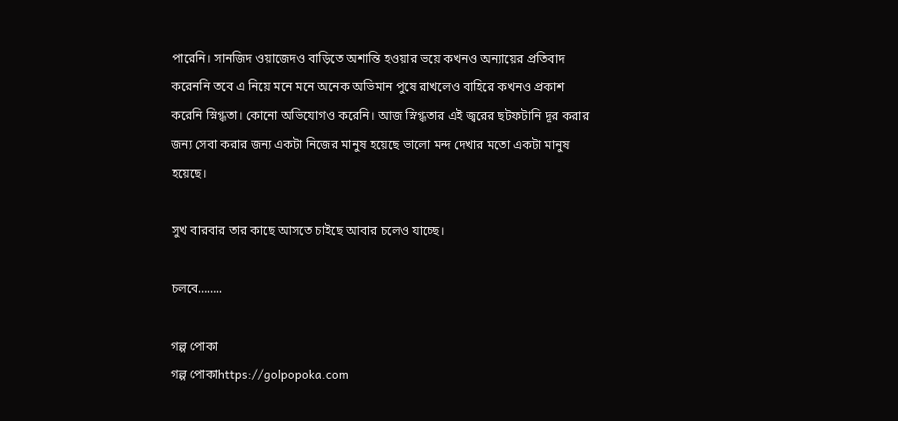পারেনি। সানজিদ ওয়াজেদও বাড়িতে অশান্তি হওয়ার ভয়ে কখনও অন্যায়ের প্রতিবাদ করেননি তবে এ নিয়ে মনে মনে অনেক অভিমান পুষে রাখলেও বাহিরে কখনও প্রকাশ করেনি স্নিগ্ধতা। কোনো অভিযোগও করেনি। আজ স্নিগ্ধতার এই জ্বরের ছটফটানি দূর করার জন্য সেবা করার জন্য একটা নিজের মানুষ হয়েছে ভালো মন্দ দেখার মতো একটা মানুষ হয়েছে।

সুখ বারবার তার কাছে আসতে চাইছে আবার চলেও যাচ্ছে।

চলবে……..

গল্প পোকা
গল্প পোকাhttps://golpopoka.com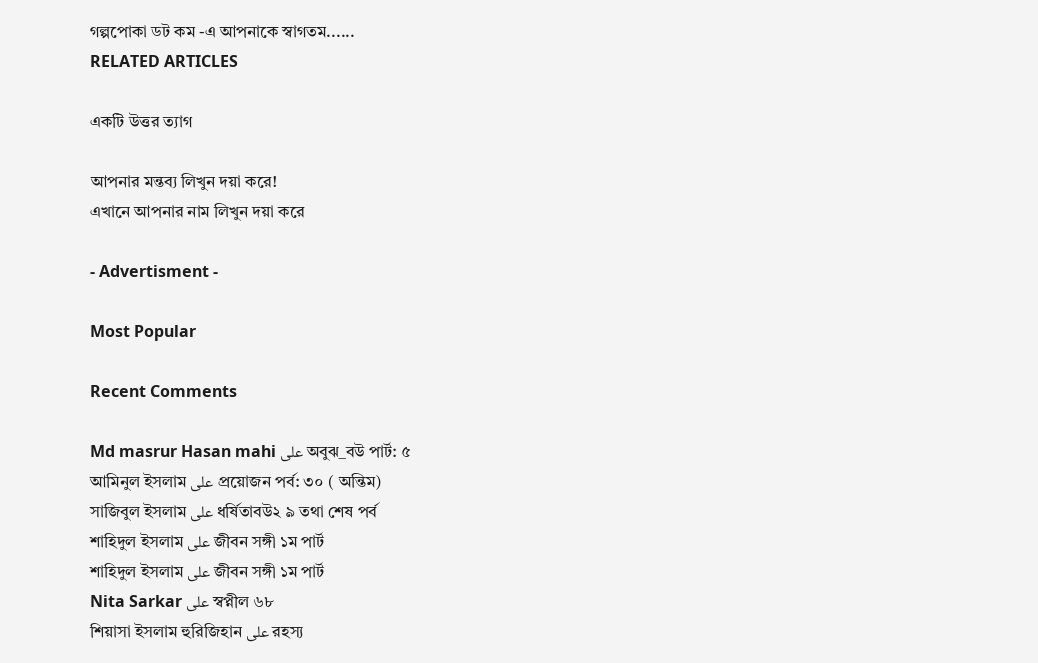গল্পপোকা ডট কম -এ আপনাকে স্বাগতম......
RELATED ARTICLES

একটি উত্তর ত্যাগ

আপনার মন্তব্য লিখুন দয়া করে!
এখানে আপনার নাম লিখুন দয়া করে

- Advertisment -

Most Popular

Recent Comments

Md masrur Hasan mahi على অবুঝ_বউ পার্ট: ৫
আমিনুল ইসলাম على প্রয়োজন পর্ব: ৩০ ( অন্তিম)
সাজিবুল ইসলাম على ধর্ষিতাবউ২ ৯ তথা শেষ পর্ব
শাহিদুল ইসলাম على জীবন সঙ্গী ১ম পার্ট
শাহিদুল ইসলাম على জীবন সঙ্গী ১ম পার্ট
Nita Sarkar على স্বপ্নীল ৬৮
শিয়াসা ইসলাম হুরিজিহান على রহস্য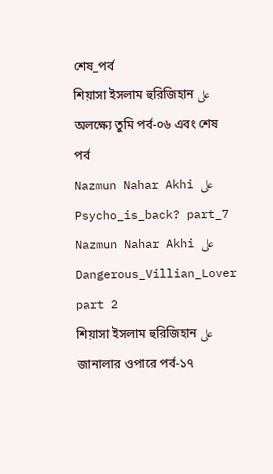শেষ_পর্ব
শিয়াসা ইসলাম হুরিজিহান على অলক্ষ্যে তুমি পর্ব-০৬ এবং শেষ পর্ব
Nazmun Nahar Akhi على Psycho_is_back? part_7
Nazmun Nahar Akhi على Dangerous_Villian_Lover part 2
শিয়াসা ইসলাম হুরিজিহান على জানালার ওপারে পর্ব-১৭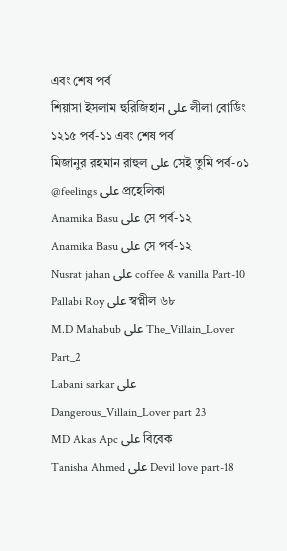এবং শেষ পর্ব
শিয়াসা ইসলাম হুরিজিহান على লীলা বোর্ডিং ১২১৫ পর্ব-১১ এবং শেষ পর্ব
মিজানুর রহমান রাহুল على সেই তুমি পর্ব-০১
@feelings على প্রহেলিকা
Anamika Basu على সে পর্ব-১২
Anamika Basu على সে পর্ব-১২
Nusrat jahan على coffee & vanilla Part-10
Pallabi Roy على স্বপ্নীল ৬৮
M.D Mahabub على The_Villain_Lover Part_2
Labani sarkar على Dangerous_Villain_Lover part 23
MD Akas Apc على বিবেক
Tanisha Ahmed على Devil love part-18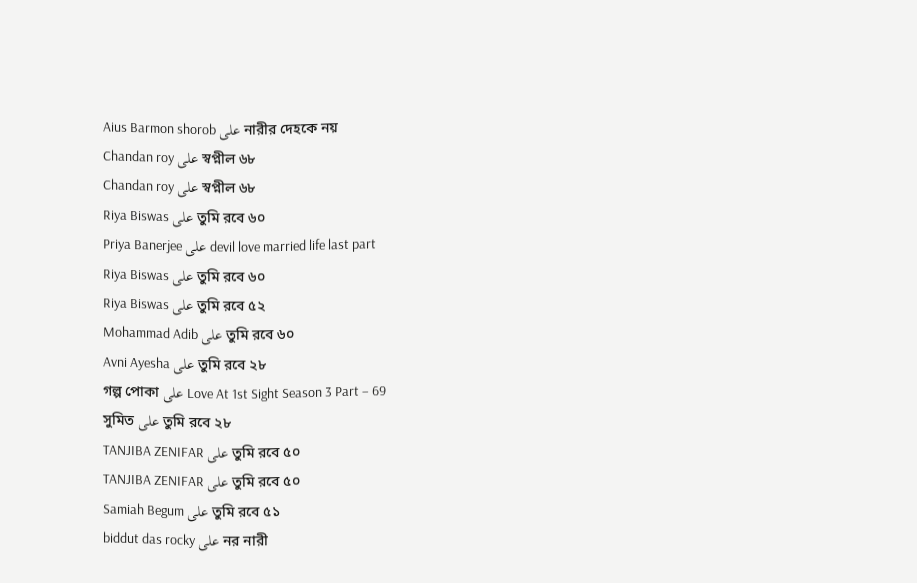Aius Barmon shorob على নারীর দেহকে নয়
Chandan roy على স্বপ্নীল ৬৮
Chandan roy على স্বপ্নীল ৬৮
Riya Biswas على তুমি রবে ৬০
Priya Banerjee على devil love married life last part
Riya Biswas على তুমি রবে ৬০
Riya Biswas على তুমি রবে ৫২
Mohammad Adib على তুমি রবে ৬০
Avni Ayesha على তুমি রবে ২৮
গল্প পোকা على Love At 1st Sight Season 3 Part – 69
সুমিত على তুমি রবে ২৮
TANJIBA ZENIFAR على তুমি রবে ৫০
TANJIBA ZENIFAR على তুমি রবে ৫০
Samiah Begum على তুমি রবে ৫১
biddut das rocky على নর নারী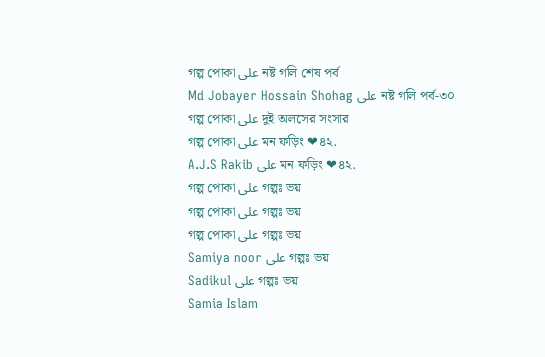গল্প পোকা على নষ্ট গলি শেষ পর্ব
Md Jobayer Hossain Shohag على নষ্ট গলি পর্ব-৩০
গল্প পোকা على দুই অলসের সংসার
গল্প পোকা على মন ফড়িং ❤৪২.
A.J.S Rakib على মন ফড়িং ❤৪২.
গল্প পোকা على গল্পঃ ভয়
গল্প পোকা على গল্পঃ ভয়
গল্প পোকা على গল্পঃ ভয়
Samiya noor على গল্পঃ ভয়
Sadikul على গল্পঃ ভয়
Samia Islam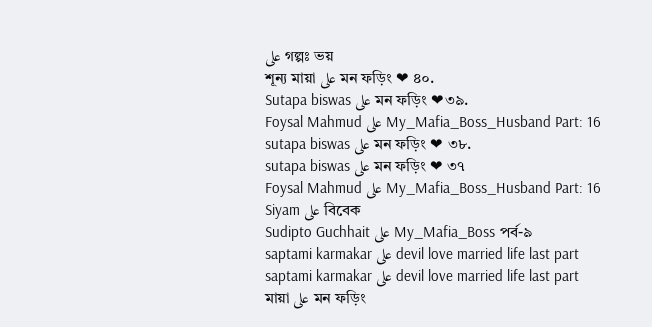على গল্পঃ ভয়
শূন্য মায়া على মন ফড়িং ❤ ৪০.
Sutapa biswas على মন ফড়িং ❤৩৯.
Foysal Mahmud على My_Mafia_Boss_Husband Part: 16
sutapa biswas على মন ফড়িং ❤ ৩৮.
sutapa biswas على মন ফড়িং ❤ ৩৭
Foysal Mahmud على My_Mafia_Boss_Husband Part: 16
Siyam على বিবেক
Sudipto Guchhait على My_Mafia_Boss পর্ব-৯
saptami karmakar على devil love married life last part
saptami karmakar على devil love married life last part
মায়া على মন ফড়িং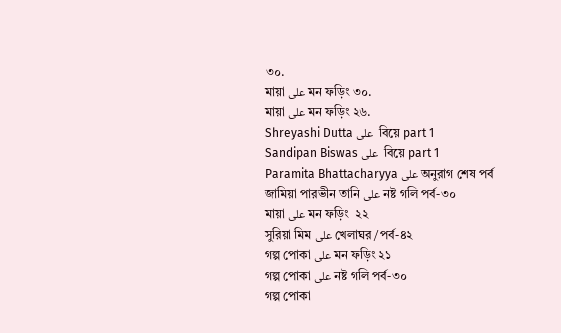৩০.
মায়া على মন ফড়িং ৩০.
মায়া على মন ফড়িং ২৬.
Shreyashi Dutta على  বিয়ে part 1
Sandipan Biswas على  বিয়ে part 1
Paramita Bhattacharyya على অনুরাগ শেষ পর্ব
জামিয়া পারভীন তানি على নষ্ট গলি পর্ব-৩০
মায়া على মন ফড়িং  ২২
সুরিয়া মিম على খেলাঘর /পর্ব-৪২
গল্প পোকা على মন ফড়িং ২১
গল্প পোকা على নষ্ট গলি পর্ব-৩০
গল্প পোকা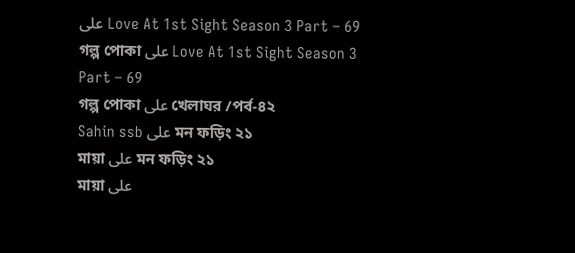على Love At 1st Sight Season 3 Part – 69
গল্প পোকা على Love At 1st Sight Season 3 Part – 69
গল্প পোকা على খেলাঘর /পর্ব-৪২
Sahin ssb على মন ফড়িং ২১
মায়া على মন ফড়িং ২১
মায়া على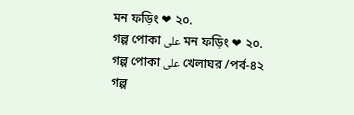মন ফড়িং ❤ ২০.
গল্প পোকা على মন ফড়িং ❤ ২০.
গল্প পোকা على খেলাঘর /পর্ব-৪২
গল্প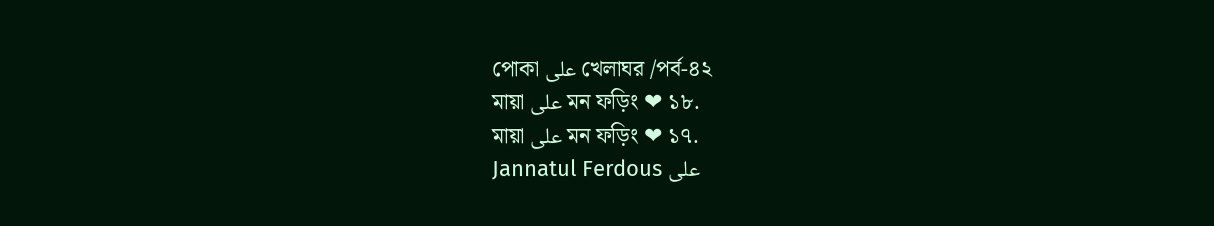পোকা على খেলাঘর /পর্ব-৪২
মায়া على মন ফড়িং ❤ ১৮.
মায়া على মন ফড়িং ❤ ১৭.
Jannatul Ferdous على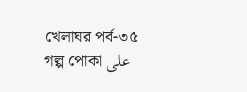খেলাঘর পর্ব-৩৫
গল্প পোকা على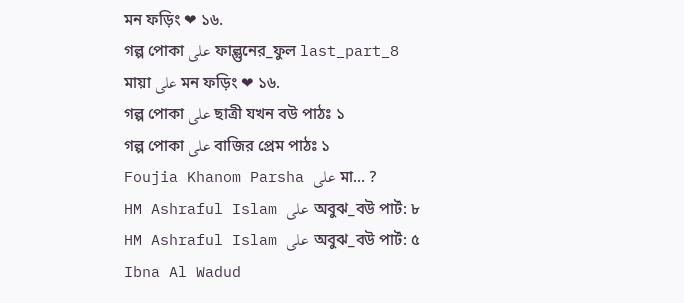মন ফড়িং ❤ ১৬.
গল্প পোকা على ফাল্গুনের_ফুল last_part_8
মায়া على মন ফড়িং ❤ ১৬.
গল্প পোকা على ছাত্রী যখন বউ পাঠঃ ১
গল্প পোকা على বাজির প্রেম পাঠঃ ১
Foujia Khanom Parsha على মা… ?
HM Ashraful Islam على অবুঝ_বউ পার্ট: ৮
HM Ashraful Islam على অবুঝ_বউ পার্ট: ৫
Ibna Al Wadud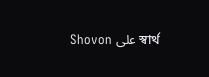Shovon على স্বার্থ